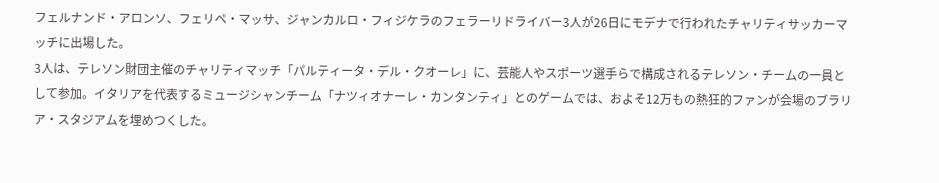フェルナンド・アロンソ、フェリペ・マッサ、ジャンカルロ・フィジケラのフェラーリドライバー3人が26日にモデナで行われたチャリティサッカーマッチに出場した。
3人は、テレソン財団主催のチャリティマッチ「パルティータ・デル・クオーレ」に、芸能人やスポーツ選手らで構成されるテレソン・チームの一員として参加。イタリアを代表するミュージシャンチーム「ナツィオナーレ・カンタンティ」とのゲームでは、およそ12万もの熱狂的ファンが会場のブラリア・スタジアムを埋めつくした。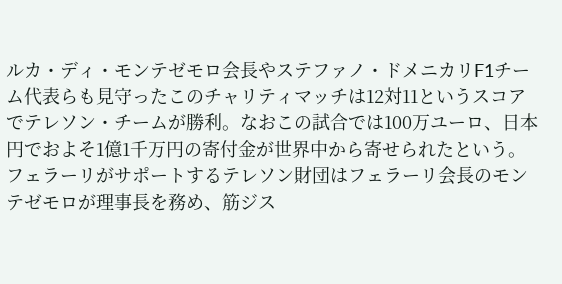ルカ・ディ・モンテゼモロ会長やステファノ・ドメニカリF1チーム代表らも見守ったこのチャリティマッチは12対11というスコアでテレソン・チームが勝利。なおこの試合では100万ユーロ、日本円でおよそ1億1千万円の寄付金が世界中から寄せられたという。
フェラーリがサポートするテレソン財団はフェラーリ会長のモンテゼモロが理事長を務め、筋ジス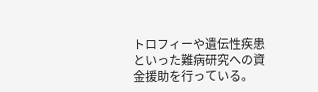トロフィーや遺伝性疾患といった難病研究への資金援助を行っている。